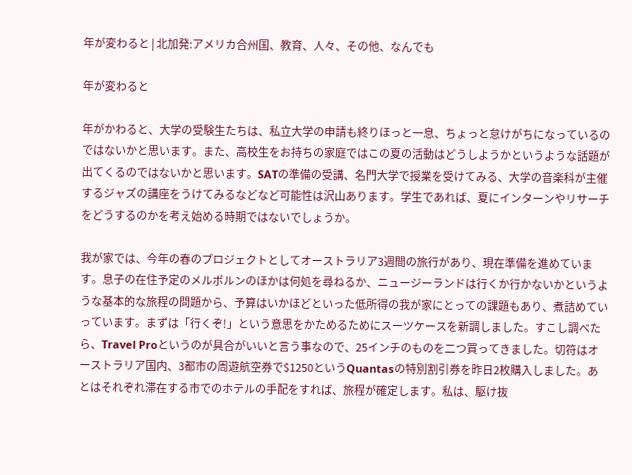年が変わると | 北加発:アメリカ合州国、教育、人々、その他、なんでも

年が変わると

年がかわると、大学の受験生たちは、私立大学の申請も終りほっと一息、ちょっと怠けがちになっているのではないかと思います。また、高校生をお持ちの家庭ではこの夏の活動はどうしようかというような話題が出てくるのではないかと思います。SATの準備の受講、名門大学で授業を受けてみる、大学の音楽科が主催するジャズの講座をうけてみるなどなど可能性は沢山あります。学生であれば、夏にインターンやリサーチをどうするのかを考え始める時期ではないでしょうか。

我が家では、今年の春のプロジェクトとしてオーストラリア3週間の旅行があり、現在準備を進めています。息子の在住予定のメルボルンのほかは何処を尋ねるか、ニュージーランドは行くか行かないかというような基本的な旅程の問題から、予算はいかほどといった低所得の我が家にとっての課題もあり、煮詰めていっています。まずは「行くぞ!」という意思をかためるためにスーツケースを新調しました。すこし調べたら、Travel Proというのが具合がいいと言う事なので、25インチのものを二つ買ってきました。切符はオーストラリア国内、3都市の周遊航空券で$1250というQuantasの特別割引券を昨日2枚購入しました。あとはそれぞれ滞在する市でのホテルの手配をすれば、旅程が確定します。私は、駆け抜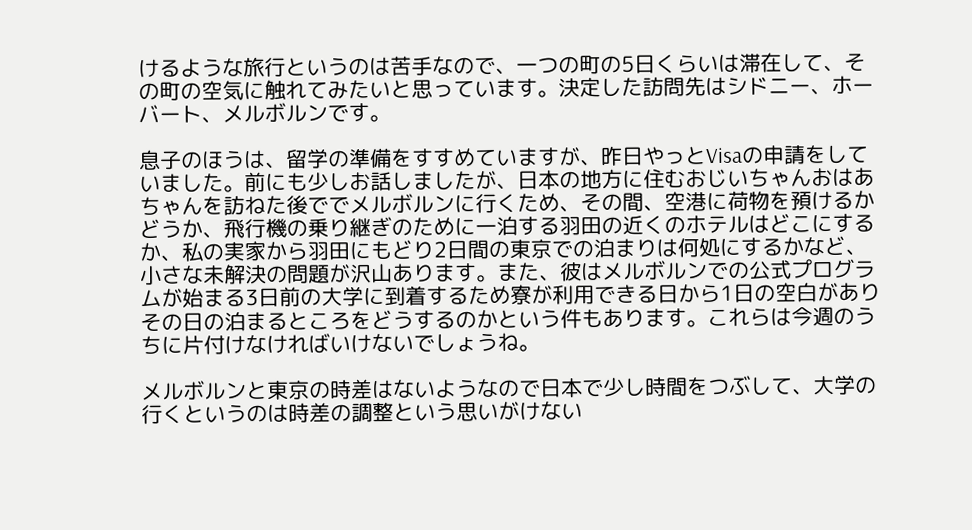けるような旅行というのは苦手なので、一つの町の5日くらいは滞在して、その町の空気に触れてみたいと思っています。決定した訪問先はシドニー、ホーバート、メルボルンです。

息子のほうは、留学の準備をすすめていますが、昨日やっとVisaの申請をしていました。前にも少しお話しましたが、日本の地方に住むおじいちゃんおはあちゃんを訪ねた後ででメルボルンに行くため、その間、空港に荷物を預けるかどうか、飛行機の乗り継ぎのために一泊する羽田の近くのホテルはどこにするか、私の実家から羽田にもどり2日間の東京での泊まりは何処にするかなど、小さな未解決の問題が沢山あります。また、彼はメルボルンでの公式プログラムが始まる3日前の大学に到着するため寮が利用できる日から1日の空白がありその日の泊まるところをどうするのかという件もあります。これらは今週のうちに片付けなければいけないでしょうね。

メルボルンと東京の時差はないようなので日本で少し時間をつぶして、大学の行くというのは時差の調整という思いがけない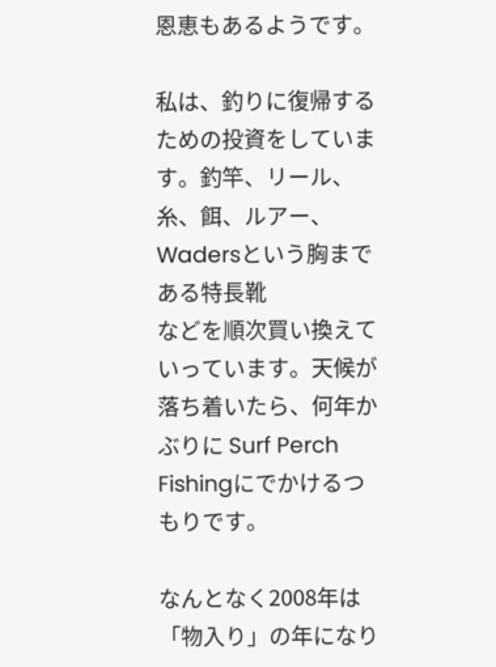恩恵もあるようです。

私は、釣りに復帰するための投資をしています。釣竿、リール、糸、餌、ルアー、Wadersという胸まである特長靴
などを順次買い換えていっています。天候が落ち着いたら、何年かぶりに Surf Perch Fishingにでかけるつもりです。

なんとなく2008年は「物入り」の年になり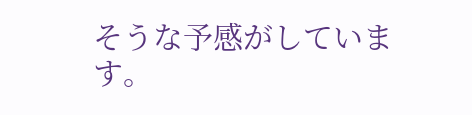そうな予感がしています。